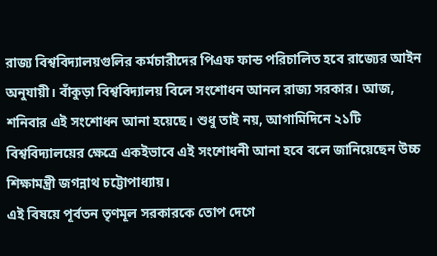রাজ্য বিশ্ববিদ্যালয়গুলির কর্মচারীদের পিএফ ফান্ড পরিচালিত হবে রাজ্যের আইন অনুযায়ী। বাঁকুড়া বিশ্ববিদ্যালয় বিলে সংশোধন আনল রাজ্য সরকার। আজ, শনিবার এই সংশোধন আনা হয়েছে। শুধু তাই নয়, আগামিদিনে ২১টি বিশ্ববিদ্যালয়ের ক্ষেত্রে একইভাবে এই সংশোধনী আনা হবে বলে জানিয়েছেন উচ্চ শিক্ষামন্ত্রী জগন্নাথ চট্টোপাধ্যায়।
এই বিষয়ে পূর্বতন তৃণমূল সরকারকে তোপ দেগে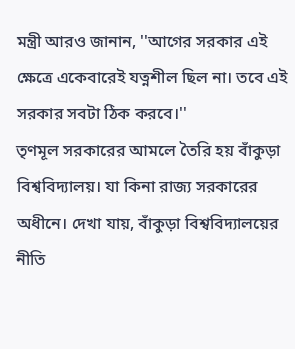মন্ত্রী আরও জানান, ''আগের সরকার এই ক্ষেত্রে একেবারেই যত্নশীল ছিল না। তবে এই সরকার সবটা ঠিক করবে।''
তৃণমূল সরকারের আমলে তৈরি হয় বাঁকুড়া বিশ্ববিদ্যালয়। যা কিনা রাজ্য সরকারের অধীনে। দেখা যায়, বাঁকুড়া বিশ্ববিদ্যালয়ের নীতি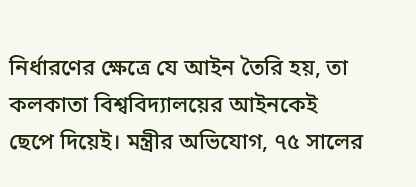নির্ধারণের ক্ষেত্রে যে আইন তৈরি হয়, তা কলকাতা বিশ্ববিদ্যালয়ের আইনকেই ছেপে দিয়েই। মন্ত্রীর অভিযোগ, ৭৫ সালের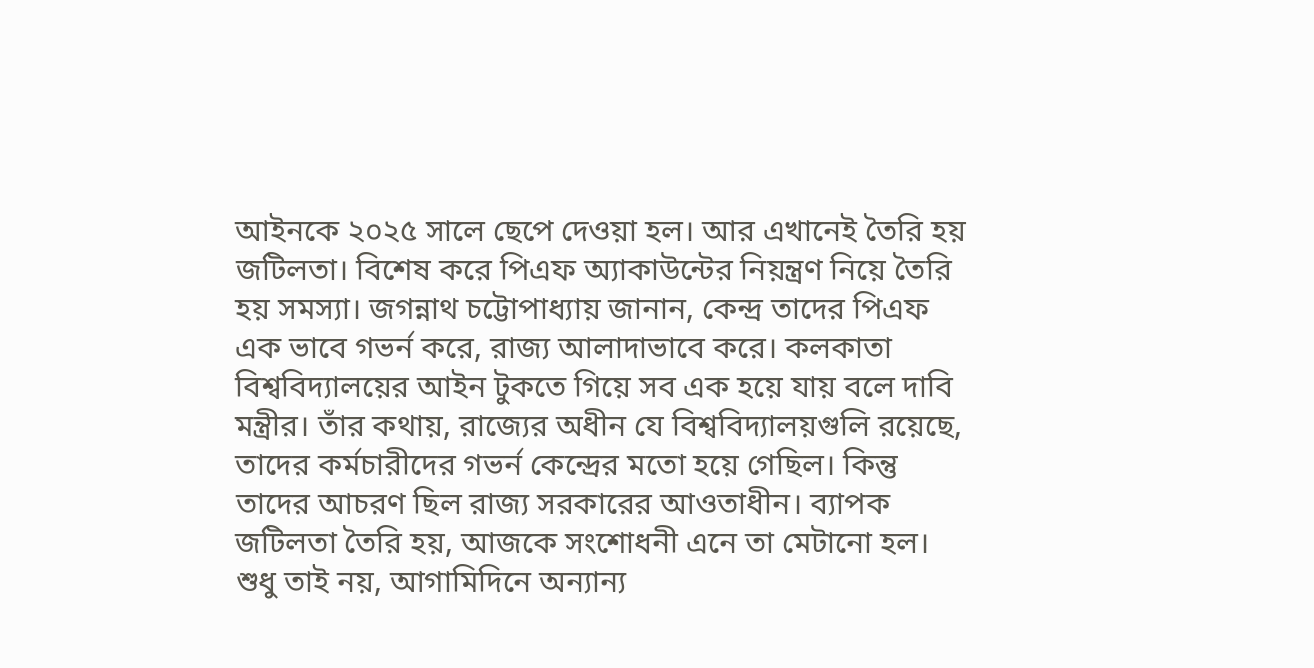আইনকে ২০২৫ সালে ছেপে দেওয়া হল। আর এখানেই তৈরি হয় জটিলতা। বিশেষ করে পিএফ অ্যাকাউন্টের নিয়ন্ত্রণ নিয়ে তৈরি হয় সমস্যা। জগন্নাথ চট্টোপাধ্যায় জানান, কেন্দ্র তাদের পিএফ এক ভাবে গভর্ন করে, রাজ্য আলাদাভাবে করে। কলকাতা বিশ্ববিদ্যালয়ের আইন টুকতে গিয়ে সব এক হয়ে যায় বলে দাবি মন্ত্রীর। তাঁর কথায়, রাজ্যের অধীন যে বিশ্ববিদ্যালয়গুলি রয়েছে, তাদের কর্মচারীদের গভর্ন কেন্দ্রের মতো হয়ে গেছিল। কিন্তু তাদের আচরণ ছিল রাজ্য সরকারের আওতাধীন। ব্যাপক জটিলতা তৈরি হয়, আজকে সংশোধনী এনে তা মেটানো হল।
শুধু তাই নয়, আগামিদিনে অন্যান্য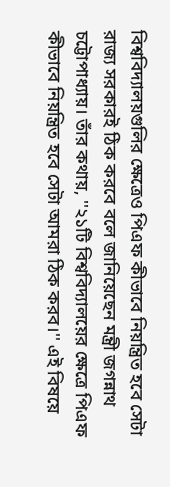বিশ্ববিদ্যালয়গুলির ক্ষেত্রেও পিএফ কীভাবে নিয়ন্ত্রিত হবে সেটা রাজ্য সরকারই ঠিক করবে বলে জানিয়েছেন মন্ত্রী জগন্নাথ চট্টোপাধ্যায়। তাঁর কথায়, ''২১টি বিশ্ববিদ্যালয়ের ক্ষেত্রে পিএফ কীভাবে নিয়ন্ত্রিত হবে সেটা আমরা ঠিক করব।'' এই বিষয়ে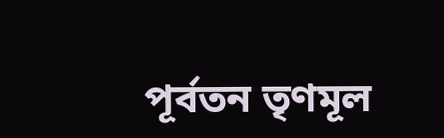পূর্বতন তৃণমূল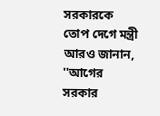সরকারকে তোপ দেগে মন্ত্রী আরও জানান, ''আগের সরকার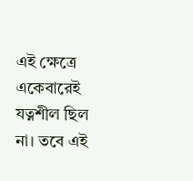এই ক্ষেত্রে একেবারেই যত্নশীল ছিল না। তবে এই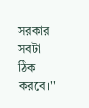সরকার সবটা ঠিক করবে।''